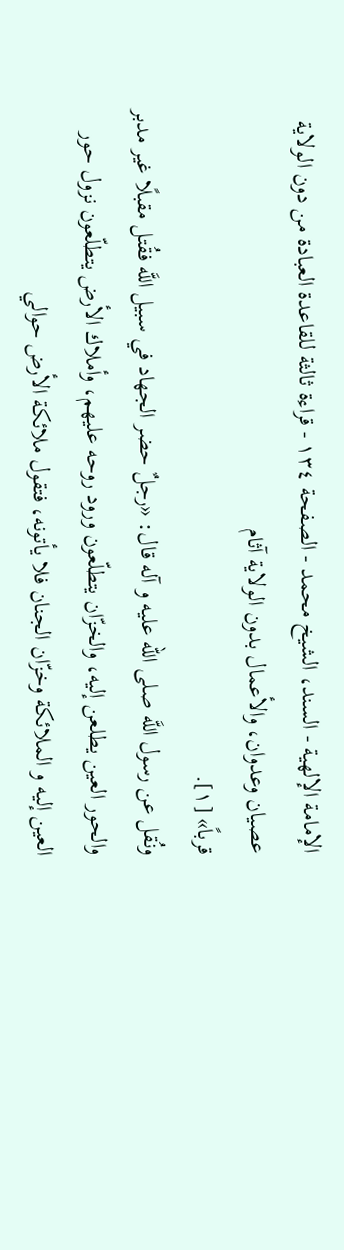الإمامة الإلهية - السند، الشيخ محمد - الصفحة ١٣٤ - قراءة ثالثة للقاعدة العبادة من دون الولاية عصيان وعدوان، والأعمال بدون الولاية آثام
قرباً» [١].
ونُقل عن رسول اللَّه صلى الله عليه و آله قال: «رجلٌ حضر الجهاد في سبيل اللَّه فقُتل مقبلًا غير مدبر والحور العين يطلعن إليه، والخزّان يتطلّعون ورود روحه عليهم، وأملاك الأرض يتطلّعون نزول حور العين إليه و الملائكة وخزّان الجنان فلا يأتونه، فتقول ملائكة الأرض حوالي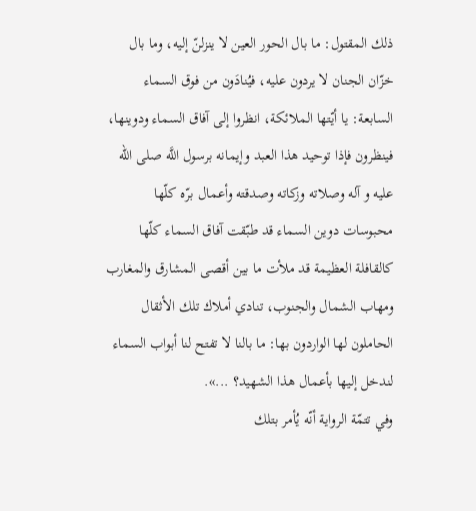ذلك المقتول: ما بال الحور العين لا ينزلنّ إليه، وما بال خزّان الجنان لا يردون عليه، فيُنادَون من فوق السماء السابعة: يا أيّتها الملائكة، انظروا إلى آفاق السماء ودوينها، فينظرون فإذا توحيد هذا العبد وإيمانه برسول اللَّه صلى الله عليه و آله وصلاته وزكاته وصدقته وأعمال برّه كلّها محبوسات دوين السماء قد طبّقت آفاق السماء كلّها كالقافلة العظيمة قد ملأت ما بين أقصى المشارق والمغارب ومهاب الشمال والجنوب، تنادي أملاك تلك الأثقال الحاملون لها الواردون بها: ما بالنا لا تفتح لنا أبواب السماء لندخل إليها بأعمال هذا الشهيد؟ ...».
وفي تتمّة الرواية أنّه يُأمر بتلك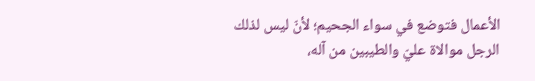الأعمال فتوضع في سواء الجحيم؛ لأنّ ليس لذلك الرجل موالاة عليّ والطيبين من آله،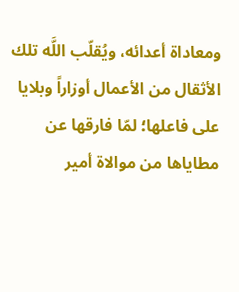ومعاداة أعدائه، ويُقلّب اللَّه تلك الأثقال من الأعمال أوزاراً وبلايا على فاعلها؛ لمّا فارقها عن مطاياها من موالاة أمير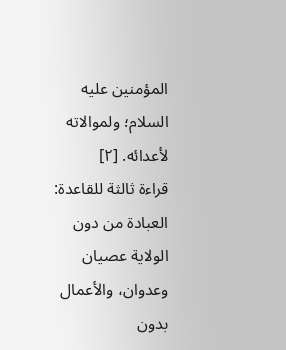المؤمنين عليه السلام؛ ولموالاته لأعدائه. [٢]
قراءة ثالثة للقاعدة: العبادة من دون الولاية عصيان وعدوان، والأعمال بدون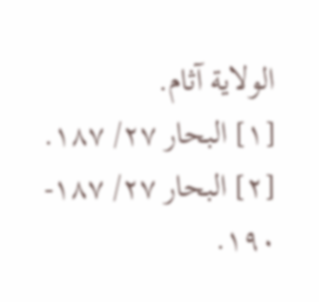الولاية آثام.
[١] البحار ٢٧/ ١٨٧.
[٢] البحار ٢٧/ ١٨٧- ١٩٠.